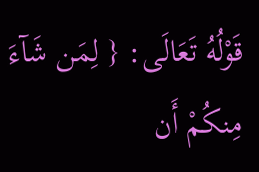قَوْلُهُ تَعَالَى: { لِمَن شَآءَ مِنكُمْ أَن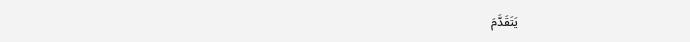يَتَقَدَّمَ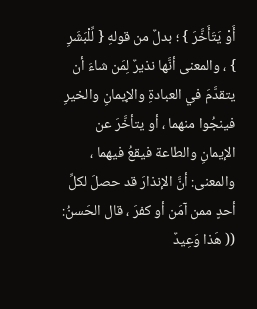أَوْ يَتَأَخَّرَ } ؛ بدلٌ من قولهِ { لِّلْبَشَرِ } ، والمعنى أنَّها نذيرٌ لِمَن شاءَ أن يتقدَّمَ في العبادةِ والإيمانِ والخيرِ فينجُوا منهما ، أو يتأخَّرَ عن الإيمانِ والطاعة فيقعُ فيهما ، والمعنى: أنَّ الإنذارَ قد حصلَ لكلِّ أحدٍ ممن آمَن أو كفرَ ، قال الحَسنُ: (( هَذا وَعِيدٌ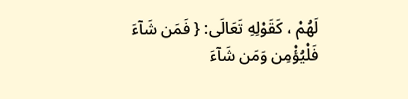لَهُمْ ، كَقَوْلِهِ تَعَالَى: { فَمَن شَآءَ فَلْيُؤْمِن وَمَن شَآءَ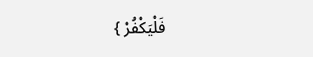فَلْيَكْفُرْ }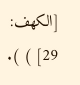[الكهف: 29] ) ).